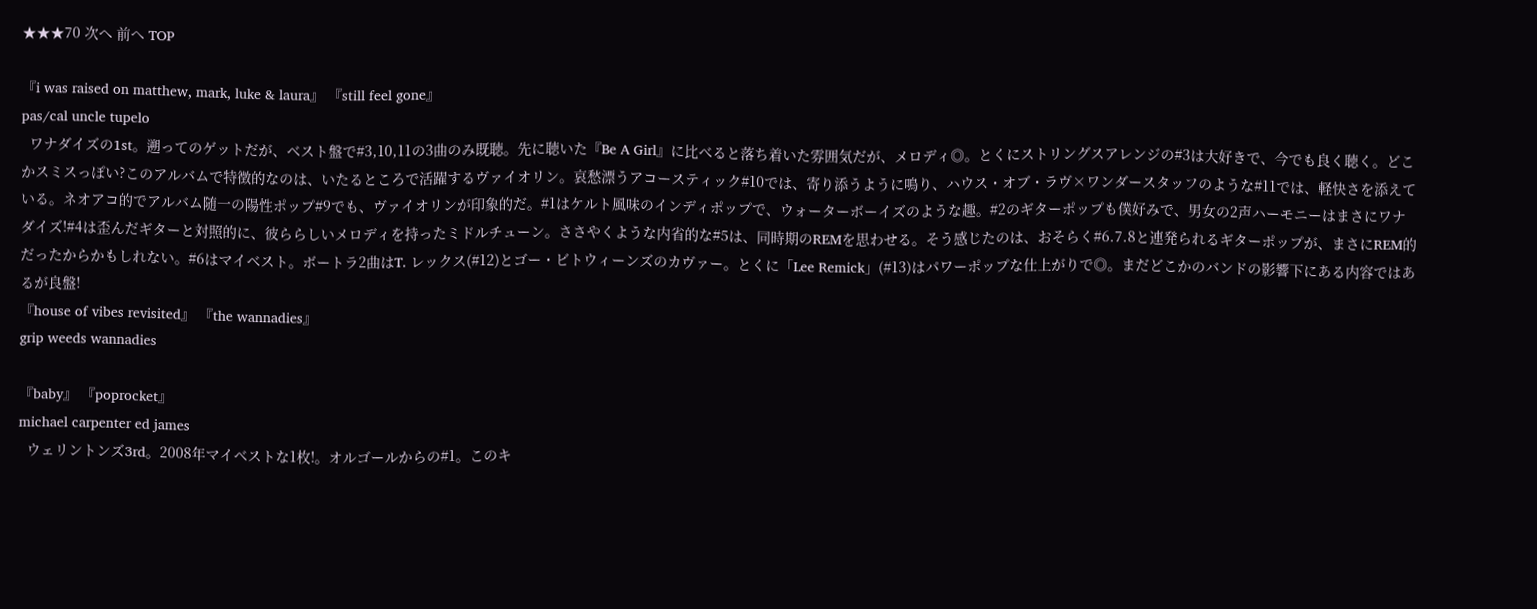★★★70 次へ 前へ TOP

『i was raised on matthew, mark, luke & laura』 『still feel gone』
pas/cal uncle tupelo
  ワナダイズの1st。遡ってのゲットだが、ベスト盤で#3,10,11の3曲のみ既聴。先に聴いた『Be A Girl』に比べると落ち着いた雰囲気だが、メロディ◎。とくにストリングスアレンジの#3は大好きで、今でも良く聴く。どこかスミスっぽい?このアルバムで特徴的なのは、いたるところで活躍するヴァイオリン。哀愁漂うアコースティック#10では、寄り添うように鳴り、ハウス・オブ・ラヴ×ワンダースタッフのような#11では、軽快さを添えている。ネオアコ的でアルバム随一の陽性ポップ#9でも、ヴァイオリンが印象的だ。#1はケルト風味のインディポップで、ウォーターボーイズのような趣。#2のギターポップも僕好みで、男女の2声ハーモニーはまさにワナダイズ!#4は歪んだギターと対照的に、彼ららしいメロディを持ったミドルチューン。ささやくような内省的な#5は、同時期のREMを思わせる。そう感じたのは、おそらく#6.7.8と連発られるギターポップが、まさにREM的だったからかもしれない。#6はマイベスト。ボートラ2曲はT. レックス(#12)とゴー・ビトウィーンズのカヴァー。とくに「Lee Remick」(#13)はパワーポップな仕上がりで◎。まだどこかのバンドの影響下にある内容ではあるが良盤!
『house of vibes revisited』 『the wannadies』
grip weeds wannadies

『baby』 『poprocket』
michael carpenter ed james
  ウェリントンズ3rd。2008年マイベストな1枚!。オルゴールからの#1。このキ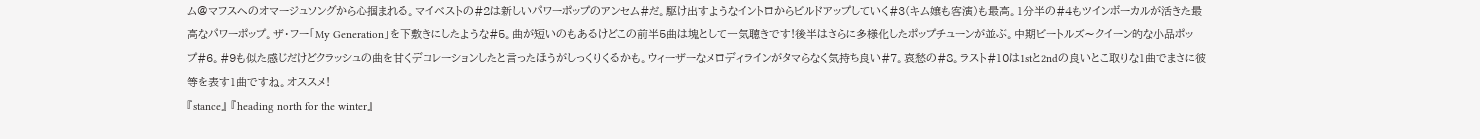ム@マフスへのオマージュソングから心掴まれる。マイベストの#2は新しいパワーポップのアンセム#だ。駆け出すようなイントロからビルドアップしていく#3(キム嬢も客演)も最高。1分半の#4もツインボーカルが活きた最高なパワーポップ。ザ・フー「My Generation」を下敷きにしたような#5。曲が短いのもあるけどこの前半5曲は塊として一気聴きです!後半はさらに多様化したポップチューンが並ぶ。中期ビートルズ〜クイーン的な小品ポップ#6。#9も似た感じだけどクラッシュの曲を甘くデコレーションしたと言ったほうがしっくりくるかも。ウィーザーなメロディラインがタマらなく気持ち良い#7。哀愁の#8。ラスト#10は1stと2ndの良いとこ取りな1曲でまさに彼等を表す1曲ですね。オススメ!
『stance』 『heading north for the winter』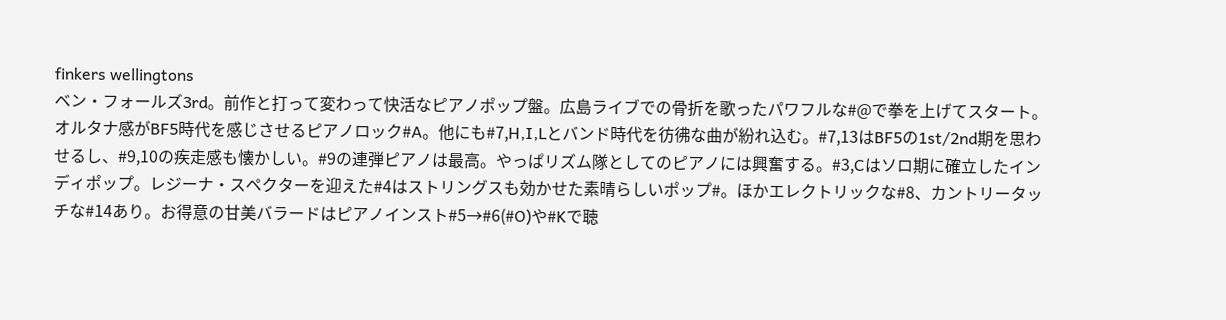finkers wellingtons
ベン・フォールズ3rd。前作と打って変わって快活なピアノポップ盤。広島ライブでの骨折を歌ったパワフルな#@で拳を上げてスタート。オルタナ感がBF5時代を感じさせるピアノロック#A。他にも#7,H,I,Lとバンド時代を彷彿な曲が紛れ込む。#7,13はBF5の1st/2nd期を思わせるし、#9,10の疾走感も懐かしい。#9の連弾ピアノは最高。やっぱリズム隊としてのピアノには興奮する。#3,Cはソロ期に確立したインディポップ。レジーナ・スペクターを迎えた#4はストリングスも効かせた素晴らしいポップ#。ほかエレクトリックな#8、カントリータッチな#14あり。お得意の甘美バラードはピアノインスト#5→#6(#O)や#Kで聴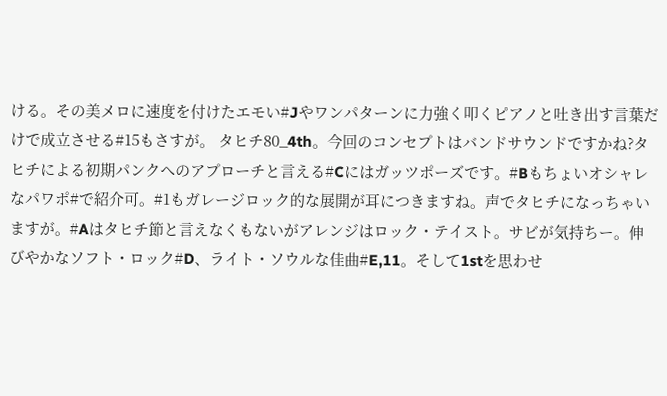ける。その美メロに速度を付けたエモい#Jやワンパターンに力強く叩くピアノと吐き出す言葉だけで成立させる#15もさすが。 タヒチ80_4th。今回のコンセプトはバンドサウンドですかね?タヒチによる初期パンクへのアプローチと言える#Cにはガッツポーズです。#Bもちょいオシャレなパワポ#で紹介可。#1もガレージロック的な展開が耳につきますね。声でタヒチになっちゃいますが。#Aはタヒチ節と言えなくもないがアレンジはロック・テイスト。サビが気持ちー。伸びやかなソフト・ロック#D、ライト・ソウルな佳曲#E,11。そして1stを思わせ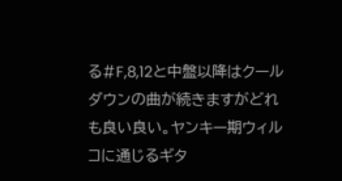る#F,8,12と中盤以降はクールダウンの曲が続きますがどれも良い良い。ヤンキー期ウィルコに通じるギタ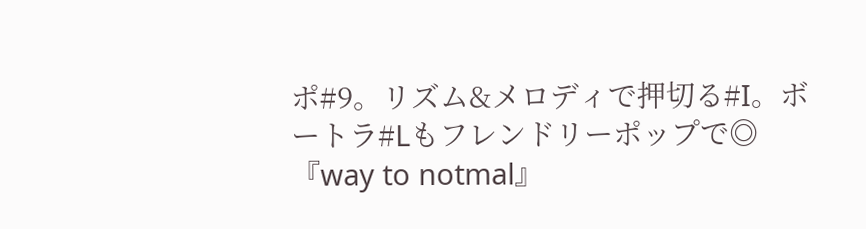ポ#9。リズム&メロディで押切る#I。ボートラ#Lもフレンドリーポップで◎
『way to notmal』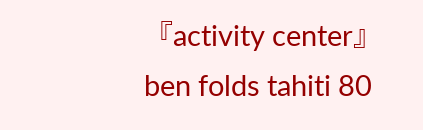『activity center』
ben folds tahiti 80